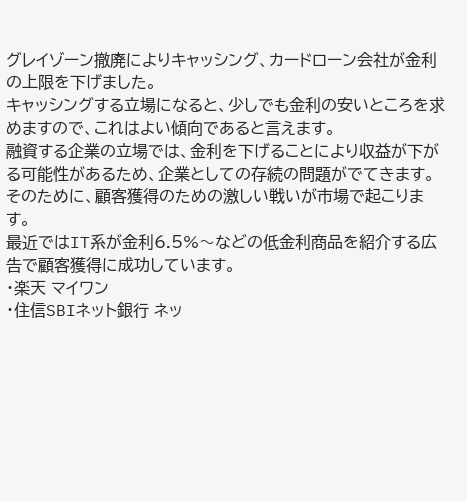グレイゾーン撤廃によりキャッシング、カードローン会社が金利の上限を下げました。
キャッシングする立場になると、少しでも金利の安いところを求めますので、これはよい傾向であると言えます。
融資する企業の立場では、金利を下げることにより収益が下がる可能性があるため、企業としての存続の問題がでてきます。
そのために、顧客獲得のための激しい戦いが市場で起こります。
最近ではIT系が金利6.5%〜などの低金利商品を紹介する広告で顧客獲得に成功しています。
・楽天 マイワン
・住信SBIネット銀行 ネッ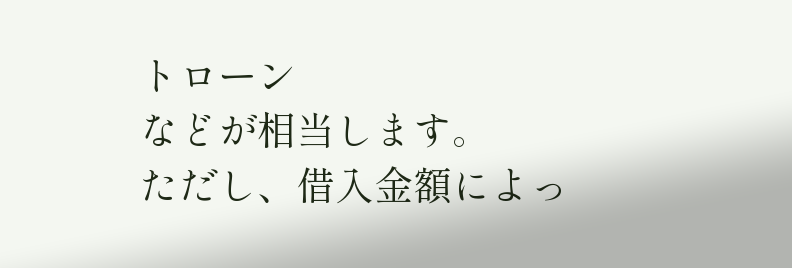トローン
などが相当します。
ただし、借入金額によっ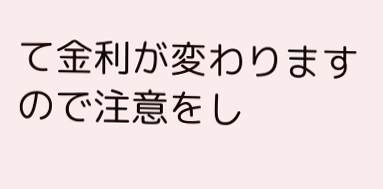て金利が変わりますので注意をし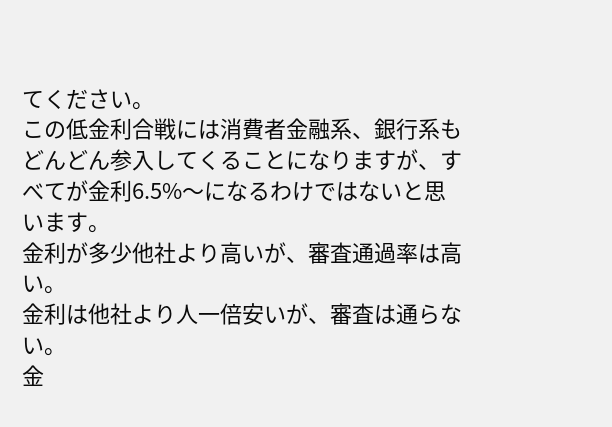てください。
この低金利合戦には消費者金融系、銀行系もどんどん参入してくることになりますが、すべてが金利6.5%〜になるわけではないと思います。
金利が多少他社より高いが、審査通過率は高い。
金利は他社より人一倍安いが、審査は通らない。
金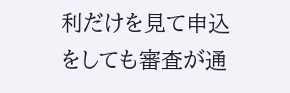利だけを見て申込をしても審査が通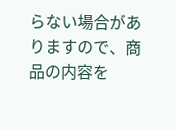らない場合がありますので、商品の内容を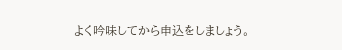よく吟味してから申込をしましょう。